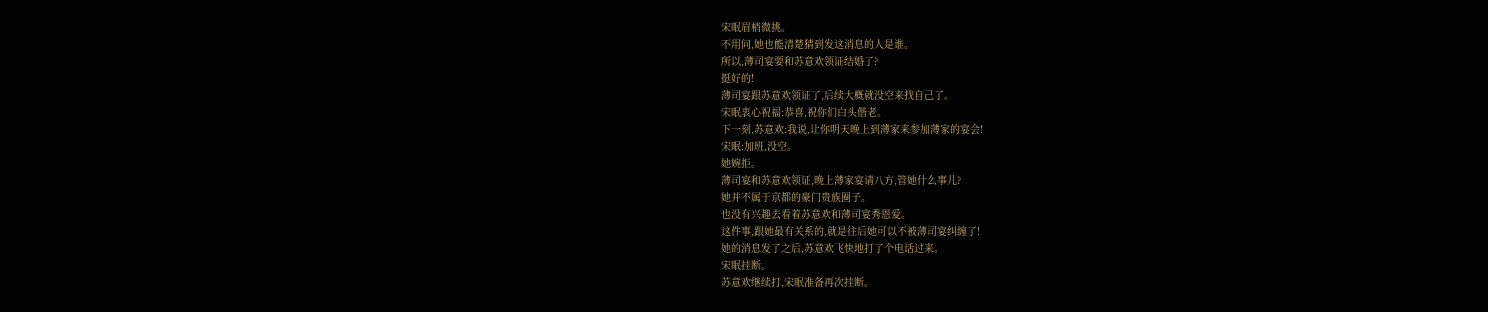宋眠眉梢微挑。
不用问,她也能清楚猜到发这消息的人是谁。
所以,薄司宴要和苏意欢领证结婚了?
挺好的!
薄司宴跟苏意欢领证了,后续大概就没空来找自己了。
宋眠衷心祝福:恭喜,祝你们白头偕老。
下一刻,苏意欢:我说,让你明天晚上到薄家来参加薄家的宴会!
宋眠:加班,没空。
她婉拒。
薄司宴和苏意欢领证,晚上薄家宴请八方,管她什么事儿?
她并不属于京都的豪门贵族圈子。
也没有兴趣去看着苏意欢和薄司宴秀恩爱。
这件事,跟她最有关系的,就是往后她可以不被薄司宴纠缠了!
她的消息发了之后,苏意欢飞快地打了个电话过来。
宋眠挂断。
苏意欢继续打,宋眠准备再次挂断。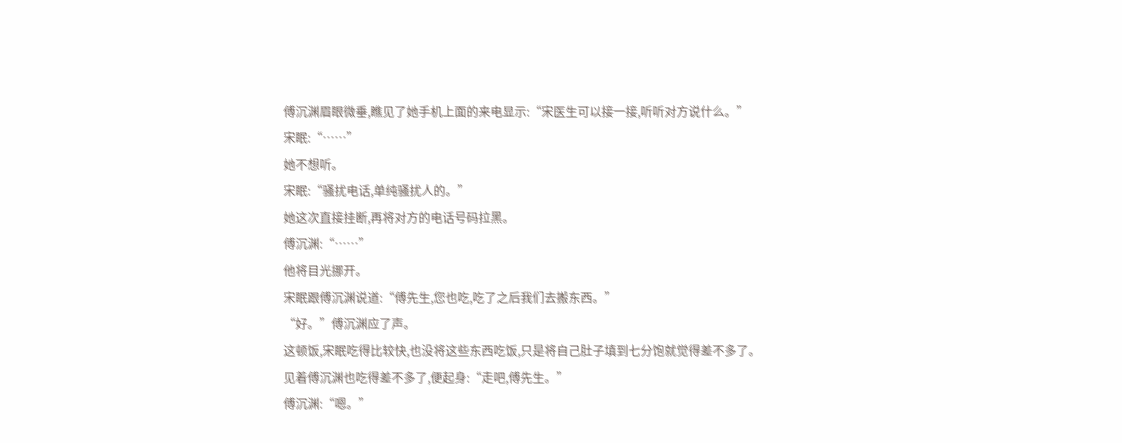傅沉渊眉眼微垂,瞧见了她手机上面的来电显示:“宋医生可以接一接,听听对方说什么。”
宋眠:“……”
她不想听。
宋眠:“骚扰电话,单纯骚扰人的。”
她这次直接挂断,再将对方的电话号码拉黑。
傅沉渊:“……”
他将目光挪开。
宋眠跟傅沉渊说道:“傅先生,您也吃,吃了之后我们去搬东西。”
“好。”傅沉渊应了声。
这顿饭,宋眠吃得比较快,也没将这些东西吃饭,只是将自己肚子填到七分饱就觉得差不多了。
见着傅沉渊也吃得差不多了,便起身:“走吧,傅先生。”
傅沉渊:“嗯。”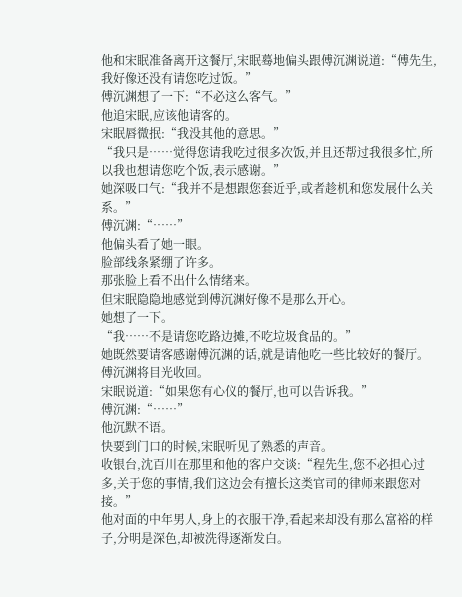他和宋眠准备离开这餐厅,宋眠蓦地偏头跟傅沉渊说道:“傅先生,我好像还没有请您吃过饭。”
傅沉渊想了一下:“不必这么客气。”
他追宋眠,应该他请客的。
宋眠唇微抿:“我没其他的意思。”
“我只是……觉得您请我吃过很多次饭,并且还帮过我很多忙,所以我也想请您吃个饭,表示感谢。”
她深吸口气:“我并不是想跟您套近乎,或者趁机和您发展什么关系。”
傅沉渊:“……”
他偏头看了她一眼。
脸部线条紧绷了许多。
那张脸上看不出什么情绪来。
但宋眠隐隐地感觉到傅沉渊好像不是那么开心。
她想了一下。
“我……不是请您吃路边摊,不吃垃圾食品的。”
她既然要请客感谢傅沉渊的话,就是请他吃一些比较好的餐厅。
傅沉渊将目光收回。
宋眠说道:“如果您有心仪的餐厅,也可以告诉我。”
傅沉渊:“……”
他沉默不语。
快要到门口的时候,宋眠听见了熟悉的声音。
收银台,沈百川在那里和他的客户交谈:“程先生,您不必担心过多,关于您的事情,我们这边会有擅长这类官司的律师来跟您对接。”
他对面的中年男人,身上的衣服干净,看起来却没有那么富裕的样子,分明是深色,却被洗得逐渐发白。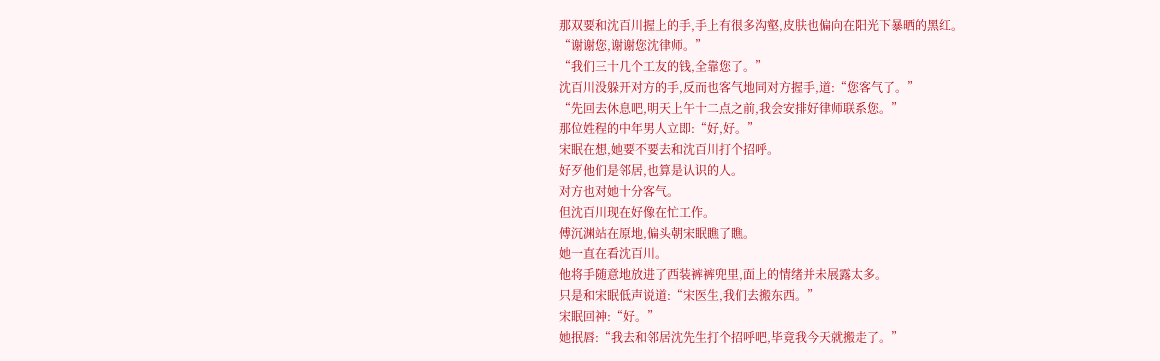那双要和沈百川握上的手,手上有很多沟壑,皮肤也偏向在阳光下暴晒的黑红。
“谢谢您,谢谢您沈律师。”
“我们三十几个工友的钱,全靠您了。”
沈百川没躲开对方的手,反而也客气地同对方握手,道:“您客气了。”
“先回去休息吧,明天上午十二点之前,我会安排好律师联系您。”
那位姓程的中年男人立即:“好,好。”
宋眠在想,她要不要去和沈百川打个招呼。
好歹他们是邻居,也算是认识的人。
对方也对她十分客气。
但沈百川现在好像在忙工作。
傅沉渊站在原地,偏头朝宋眠瞧了瞧。
她一直在看沈百川。
他将手随意地放进了西装裤裤兜里,面上的情绪并未展露太多。
只是和宋眠低声说道:“宋医生,我们去搬东西。”
宋眠回神:“好。”
她抿唇:“我去和邻居沈先生打个招呼吧,毕竟我今天就搬走了。”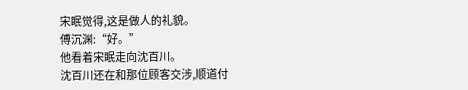宋眠觉得,这是做人的礼貌。
傅沉渊:“好。”
他看着宋眠走向沈百川。
沈百川还在和那位顾客交涉,顺道付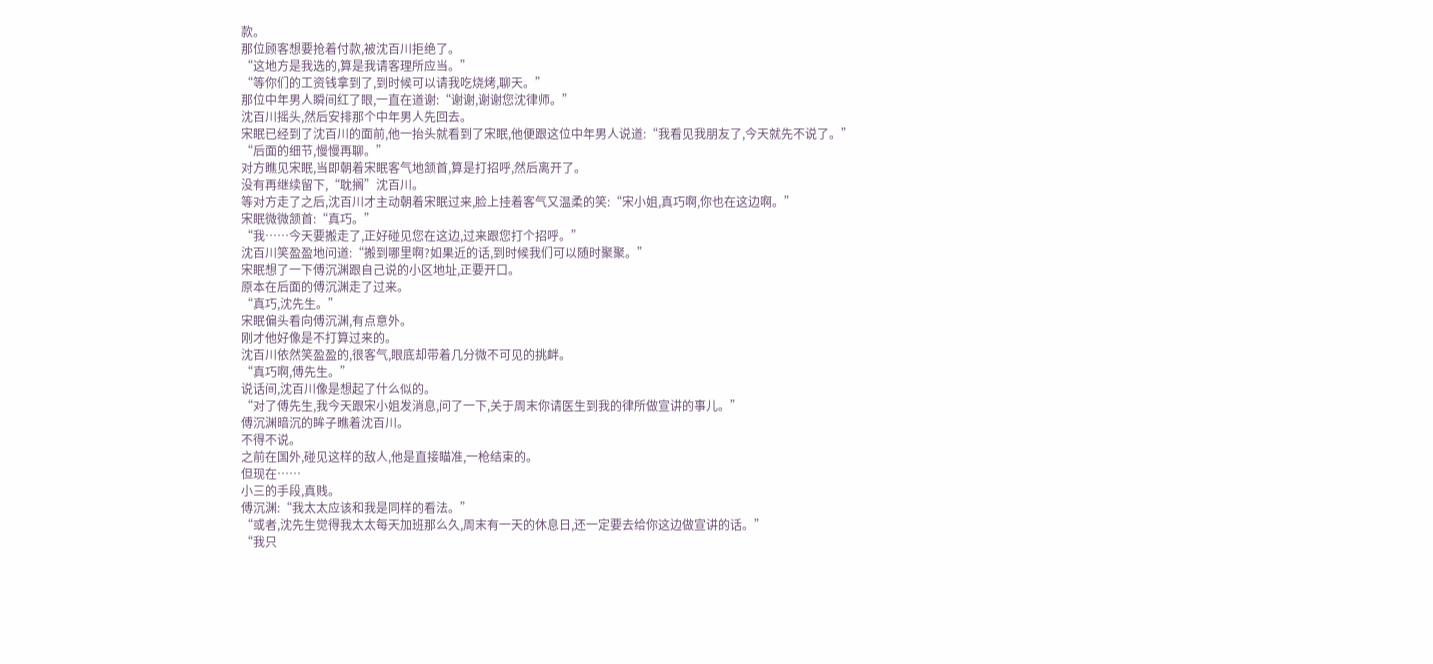款。
那位顾客想要抢着付款,被沈百川拒绝了。
“这地方是我选的,算是我请客理所应当。”
“等你们的工资钱拿到了,到时候可以请我吃烧烤,聊天。”
那位中年男人瞬间红了眼,一直在道谢:“谢谢,谢谢您沈律师。”
沈百川摇头,然后安排那个中年男人先回去。
宋眠已经到了沈百川的面前,他一抬头就看到了宋眠,他便跟这位中年男人说道:“我看见我朋友了,今天就先不说了。”
“后面的细节,慢慢再聊。”
对方瞧见宋眠,当即朝着宋眠客气地颔首,算是打招呼,然后离开了。
没有再继续留下,“耽搁”沈百川。
等对方走了之后,沈百川才主动朝着宋眠过来,脸上挂着客气又温柔的笑:“宋小姐,真巧啊,你也在这边啊。”
宋眠微微颔首:“真巧。”
“我……今天要搬走了,正好碰见您在这边,过来跟您打个招呼。”
沈百川笑盈盈地问道:“搬到哪里啊?如果近的话,到时候我们可以随时聚聚。”
宋眠想了一下傅沉渊跟自己说的小区地址,正要开口。
原本在后面的傅沉渊走了过来。
“真巧,沈先生。”
宋眠偏头看向傅沉渊,有点意外。
刚才他好像是不打算过来的。
沈百川依然笑盈盈的,很客气,眼底却带着几分微不可见的挑衅。
“真巧啊,傅先生。”
说话间,沈百川像是想起了什么似的。
“对了傅先生,我今天跟宋小姐发消息,问了一下,关于周末你请医生到我的律所做宣讲的事儿。”
傅沉渊暗沉的眸子瞧着沈百川。
不得不说。
之前在国外,碰见这样的敌人,他是直接瞄准,一枪结束的。
但现在……
小三的手段,真贱。
傅沉渊:“我太太应该和我是同样的看法。”
“或者,沈先生觉得我太太每天加班那么久,周末有一天的休息日,还一定要去给你这边做宣讲的话。”
“我只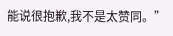能说很抱歉,我不是太赞同。”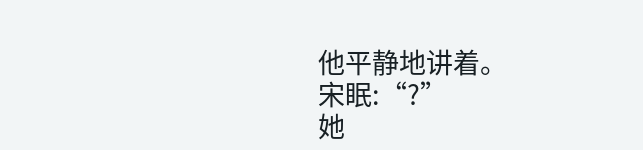他平静地讲着。
宋眠:“?”
她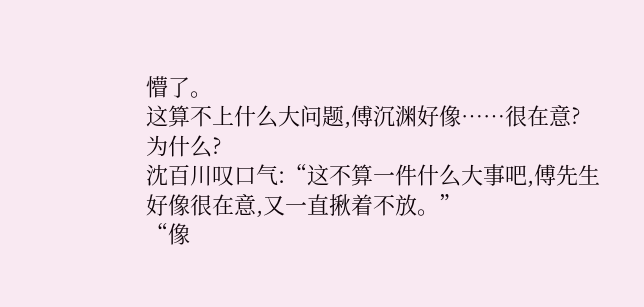懵了。
这算不上什么大问题,傅沉渊好像……很在意?
为什么?
沈百川叹口气:“这不算一件什么大事吧,傅先生好像很在意,又一直揪着不放。”
“像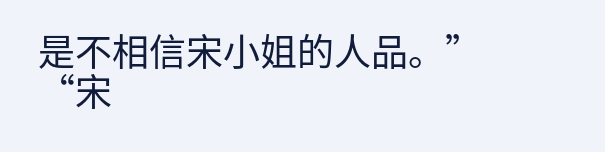是不相信宋小姐的人品。”
“宋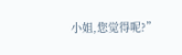小姐,您觉得呢?”